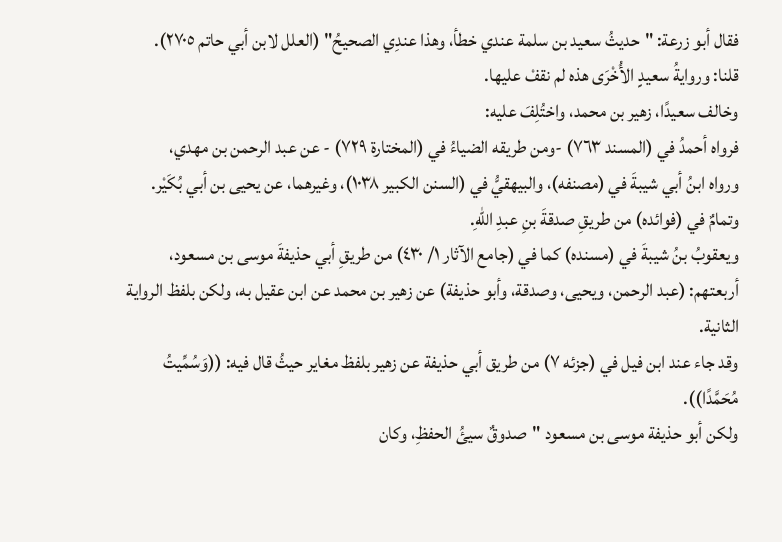فقال أبو زرعة: "حديثُ سعيد بن سلمة عندي خطأ، وهذا عندِي الصحيحُ" (العلل لابن أبي حاتم ٢٧٠٥).
قلنا: وروايةُ سعيدٍ الأُخْرَى هذه لم نقفْ عليها.
وخالف سعيدًا، زهير بن محمد، واختُلِفَ عليه:
فرواه أحمدُ في (المسند ٧٦٣) -ومن طريقه الضياءُ في (المختارة ٧٢٩) - عن عبد الرحمن بن مهدي،
ورواه ابنُ أبي شيبةَ في (مصنفه)، والبيهقيُّ في (السنن الكبير ١٠٣٨)، وغيرهما، عن يحيى بن أبي بُكَيْر.
وتمامٌ في (فوائده) من طريقِ صدقةَ بنِ عبدِ اللهِ.
ويعقوبُ بنُ شيبةَ في (مسنده) كما في (جامع الآثار ١/ ٤٣٠) من طريقِ أبي حذيفةَ موسى بن مسعود،
أربعتهم: (عبد الرحمن، ويحيى، وصدقة، وأبو حذيفة) عن زهير بن محمد عن ابن عقيل به، ولكن بلفظ الرواية الثانية.
وقد جاء عند ابن فيل في (جزئه ٧) من طريق أبي حذيفة عن زهير بلفظ مغاير حيثُ قال فيه: ((وَسُمِّيتُ مُحَمَّدًا)).
ولكن أبو حذيفة موسى بن مسعود "صدوقٌ سيئُ الحفظِ، وكان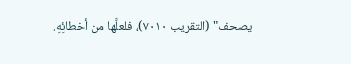يصحف" (التقريب ٧٠١٠)، فلعلَّها من أخطائِهِ.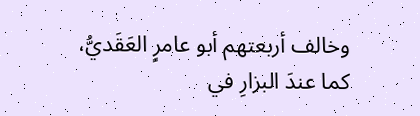وخالف أربعتهم أبو عامرٍ العَقَديُّ، كما عندَ البزارِ في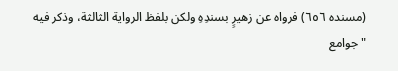(مسنده ٦٥٦) فرواه عن زهيرٍ بسندِهِ ولكن بلفظ الرواية الثالثة، وذكر فيه "جوامع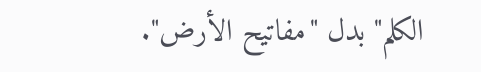الكلم" بدل "مفاتيح الأرض".